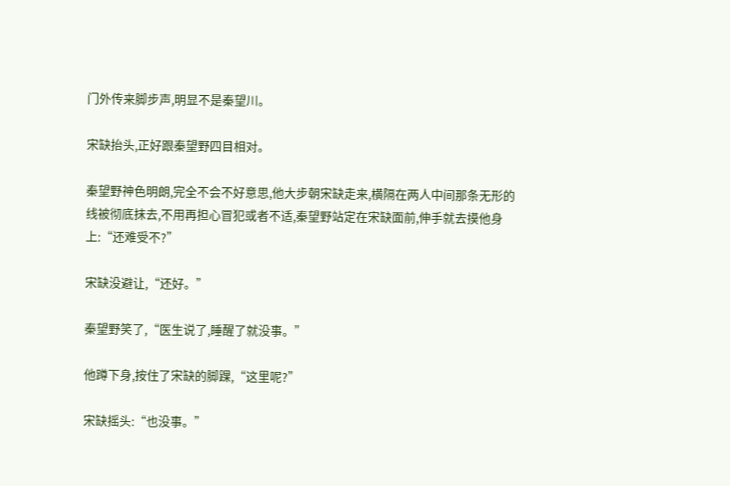门外传来脚步声,明显不是秦望川。

宋缺抬头,正好跟秦望野四目相对。

秦望野神色明朗,完全不会不好意思,他大步朝宋缺走来,横隔在两人中间那条无形的线被彻底抹去,不用再担心冒犯或者不适,秦望野站定在宋缺面前,伸手就去摸他身上:“还难受不?”

宋缺没避让,“还好。”

秦望野笑了,“医生说了,睡醒了就没事。”

他蹲下身,按住了宋缺的脚踝,“这里呢?”

宋缺摇头:“也没事。”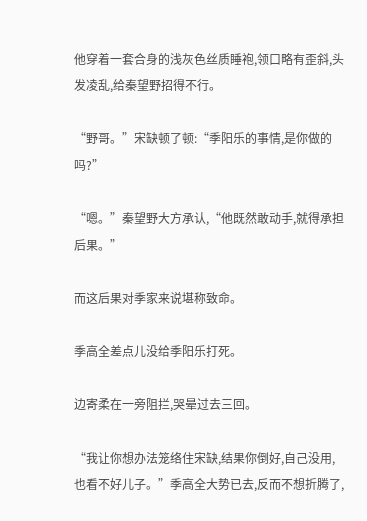他穿着一套合身的浅灰色丝质睡袍,领口略有歪斜,头发凌乱,给秦望野招得不行。

“野哥。”宋缺顿了顿:“季阳乐的事情,是你做的吗?”

“嗯。”秦望野大方承认,“他既然敢动手,就得承担后果。”

而这后果对季家来说堪称致命。

季高全差点儿没给季阳乐打死。

边寄柔在一旁阻拦,哭晕过去三回。

“我让你想办法笼络住宋缺,结果你倒好,自己没用,也看不好儿子。”季高全大势已去,反而不想折腾了,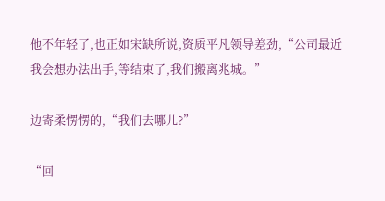他不年轻了,也正如宋缺所说,资质平凡领导差劲,“公司最近我会想办法出手,等结束了,我们搬离兆城。”

边寄柔愣愣的,“我们去哪儿?”

“回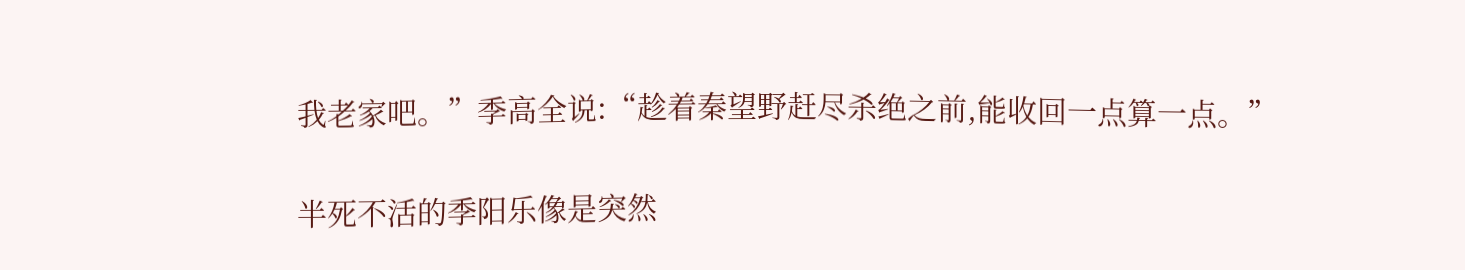我老家吧。”季高全说:“趁着秦望野赶尽杀绝之前,能收回一点算一点。”

半死不活的季阳乐像是突然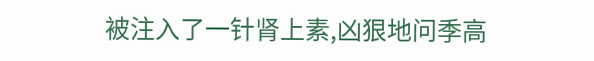被注入了一针肾上素,凶狠地问季高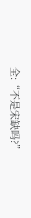全:“不是宋缺吗?”